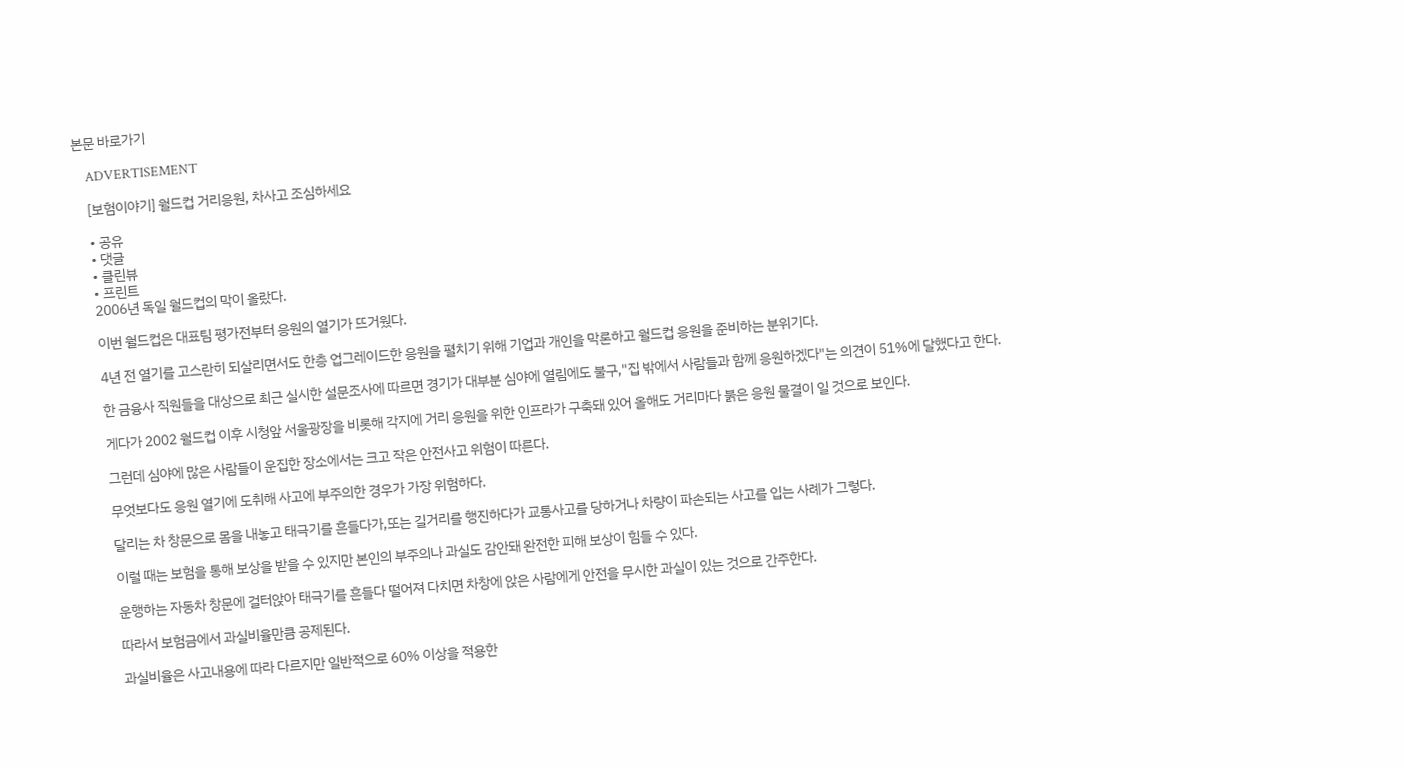본문 바로가기

    ADVERTISEMENT

    [보험이야기] 월드컵 거리응원, 차사고 조심하세요

    • 공유
    • 댓글
    • 클린뷰
    • 프린트
    2006년 독일 월드컵의 막이 올랐다.

    이번 월드컵은 대표팀 평가전부터 응원의 열기가 뜨거웠다.

    4년 전 열기를 고스란히 되살리면서도 한층 업그레이드한 응원을 펼치기 위해 기업과 개인을 막론하고 월드컵 응원을 준비하는 분위기다.

    한 금융사 직원들을 대상으로 최근 실시한 설문조사에 따르면 경기가 대부분 심야에 열림에도 불구,"집 밖에서 사람들과 함께 응원하겠다"는 의견이 51%에 달했다고 한다.

    게다가 2002 월드컵 이후 시청앞 서울광장을 비롯해 각지에 거리 응원을 위한 인프라가 구축돼 있어 올해도 거리마다 붉은 응원 물결이 일 것으로 보인다.

    그런데 심야에 많은 사람들이 운집한 장소에서는 크고 작은 안전사고 위험이 따른다.

    무엇보다도 응원 열기에 도취해 사고에 부주의한 경우가 가장 위험하다.

    달리는 차 창문으로 몸을 내놓고 태극기를 흔들다가,또는 길거리를 행진하다가 교통사고를 당하거나 차량이 파손되는 사고를 입는 사례가 그렇다.

    이럴 때는 보험을 통해 보상을 받을 수 있지만 본인의 부주의나 과실도 감안돼 완전한 피해 보상이 힘들 수 있다.

    운행하는 자동차 창문에 걸터앉아 태극기를 흔들다 떨어져 다치면 차창에 앉은 사람에게 안전을 무시한 과실이 있는 것으로 간주한다.

    따라서 보험금에서 과실비율만큼 공제된다.

    과실비율은 사고내용에 따라 다르지만 일반적으로 60% 이상을 적용한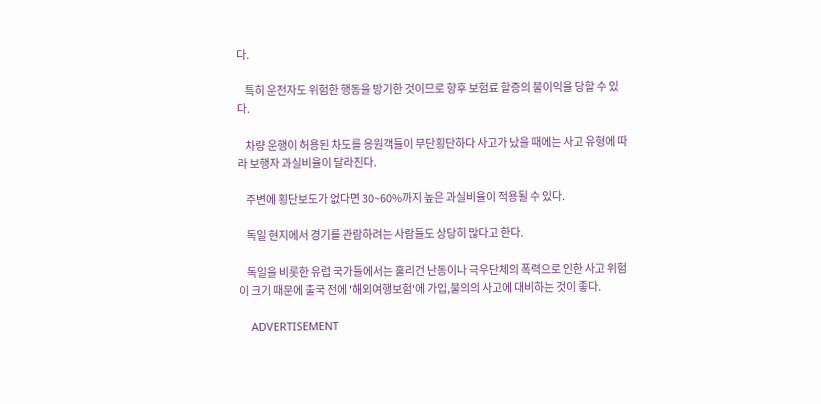다.

    특히 운전자도 위험한 행동을 방기한 것이므로 향후 보험료 할증의 불이익을 당할 수 있다.

    차량 운행이 허용된 차도를 응원객들이 무단횡단하다 사고가 났을 때에는 사고 유형에 따라 보행자 과실비율이 달라진다.

    주변에 횡단보도가 없다면 30~60%까지 높은 과실비율이 적용될 수 있다.

    독일 현지에서 경기를 관람하려는 사람들도 상당히 많다고 한다.

    독일을 비롯한 유럽 국가들에서는 훌리건 난동이나 극우단체의 폭력으로 인한 사고 위험이 크기 때문에 출국 전에 '해외여행보험'에 가입,불의의 사고에 대비하는 것이 좋다.

    ADVERTISEMENT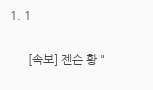1. 1

      [속보] 젠슨 황 "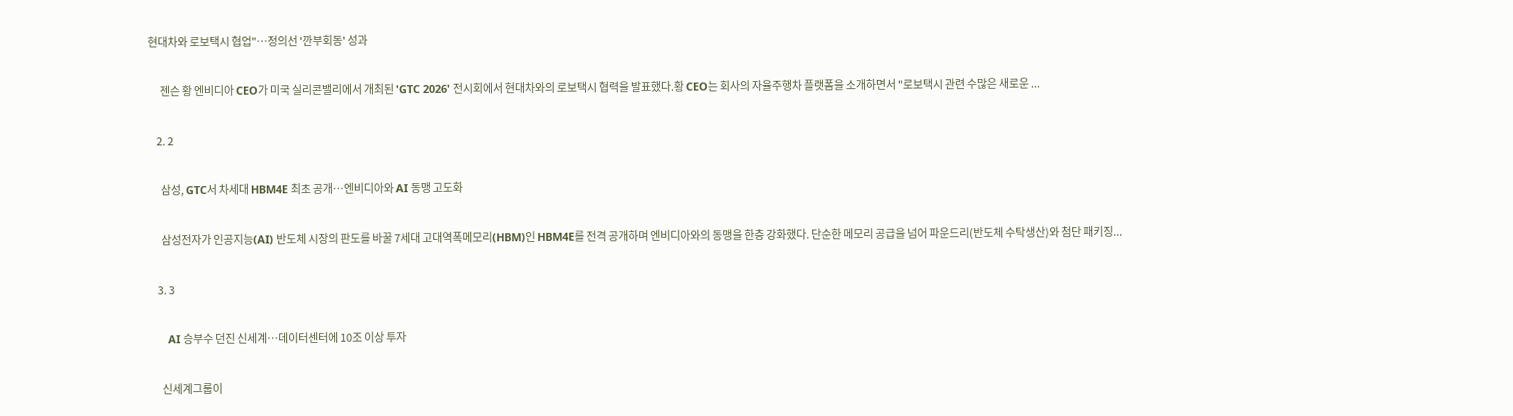현대차와 로보택시 협업"…정의선 '깐부회동' 성과

      젠슨 황 엔비디아 CEO가 미국 실리콘밸리에서 개최된 'GTC 2026' 전시회에서 현대차와의 로보택시 협력을 발표했다.황 CEO는 회사의 자율주행차 플랫폼을 소개하면서 "로보택시 관련 수많은 새로운 ...

    2. 2

      삼성, GTC서 차세대 HBM4E 최초 공개…엔비디아와 AI 동맹 고도화

      삼성전자가 인공지능(AI) 반도체 시장의 판도를 바꿀 7세대 고대역폭메모리(HBM)인 HBM4E를 전격 공개하며 엔비디아와의 동맹을 한층 강화했다. 단순한 메모리 공급을 넘어 파운드리(반도체 수탁생산)와 첨단 패키징...

    3. 3

      AI 승부수 던진 신세계…데이터센터에 10조 이상 투자

      신세계그룹이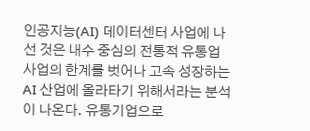인공지능(AI) 데이터센터 사업에 나선 것은 내수 중심의 전통적 유통업 사업의 한계를 벗어나 고속 성장하는 AI 산업에 올라타기 위해서라는 분석이 나온다. 유통기업으로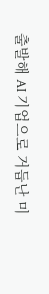출발해 AI 기업으로 거듭난 미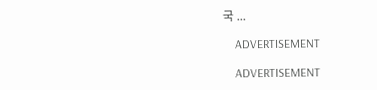국 ...

    ADVERTISEMENT

    ADVERTISEMENT